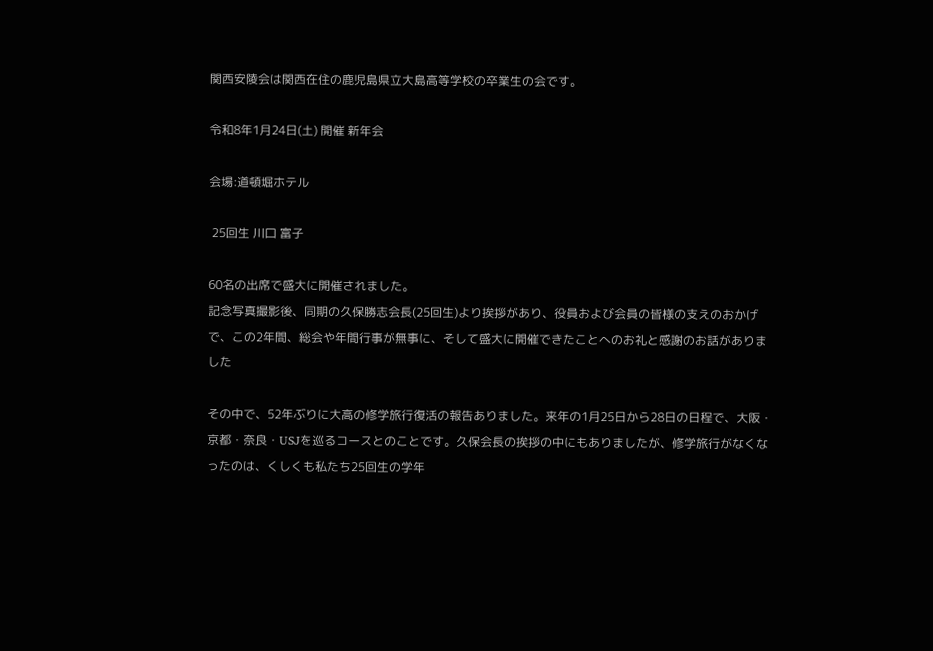関西安陵会は関西在住の鹿児島県立大島高等学校の卒業生の会です。

令和8年1月24日(土) 開催 新年会

会場:道頓堀ホテル

 25回生 川口 富子

60名の出席で盛大に開催されました。
記念写真撮影後、同期の久保勝志会長(25回生)より挨拶があり、役員および会員の皆様の支えのおかげで、この2年間、総会や年間行事が無事に、そして盛大に開催できたことへのお礼と感謝のお話がありました

その中で、52年ぶりに大高の修学旅行復活の報告ありました。来年の1月25日から28日の日程で、大阪・京都・奈良・USJを巡るコースとのことです。久保会長の挨拶の中にもありましたが、修学旅行がなくなったのは、くしくも私たち25回生の学年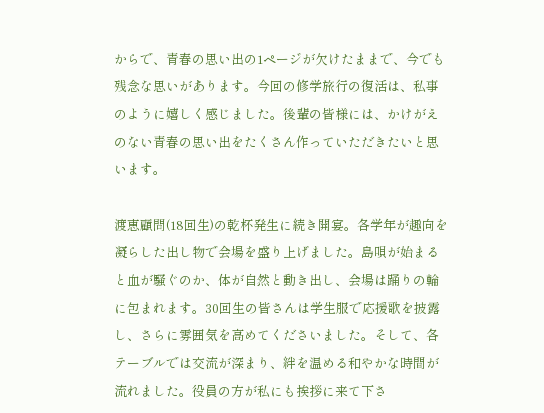からで、青春の思い出の1ページが欠けたままで、今でも残念な思いがあります。今回の修学旅行の復活は、私事のように嬉しく感じました。後輩の皆様には、かけがえのない青春の思い出をたくさん作っていただきたいと思います。

渡恵顧問(18回生)の乾杯発生に続き開宴。各学年が趣向を凝らした出し物で会場を盛り上げました。島唄が始まると血が騒ぐのか、体が自然と動き出し、会場は踊りの輪に包まれます。30回生の皆さんは学生服で応援歌を披露し、さらに雰囲気を高めてくださいました。そして、各テーブルでは交流が深まり、絆を温める和やかな時間が流れました。役員の方が私にも挨拶に来て下さ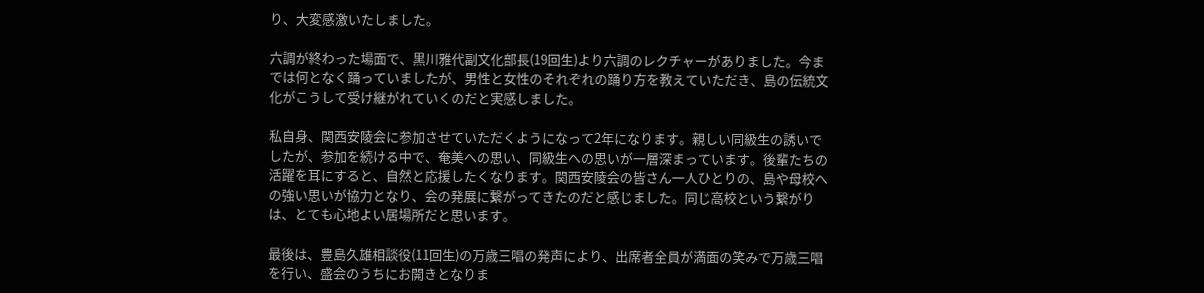り、大変感激いたしました。

六調が終わった場面で、黒川雅代副文化部長(19回生)より六調のレクチャーがありました。今までは何となく踊っていましたが、男性と女性のそれぞれの踊り方を教えていただき、島の伝統文化がこうして受け継がれていくのだと実感しました。

私自身、関西安陵会に参加させていただくようになって2年になります。親しい同級生の誘いでしたが、参加を続ける中で、奄美への思い、同級生への思いが一層深まっています。後輩たちの活躍を耳にすると、自然と応援したくなります。関西安陵会の皆さん一人ひとりの、島や母校への強い思いが協力となり、会の発展に繋がってきたのだと感じました。同じ高校という繋がりは、とても心地よい居場所だと思います。

最後は、豊島久雄相談役(11回生)の万歳三唱の発声により、出席者全員が満面の笑みで万歳三唱を行い、盛会のうちにお開きとなりま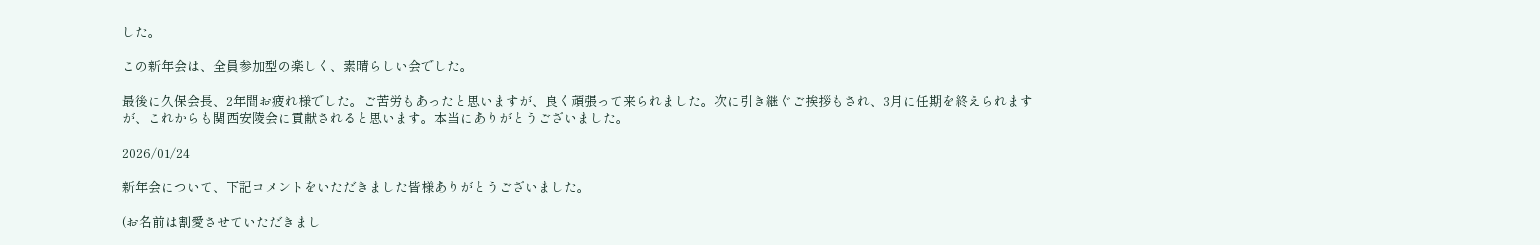した。

この新年会は、全員参加型の楽しく、素晴らしい会でした。

最後に久保会長、2年間お疲れ様でした。ご苦労もあったと思いますが、良く頑張って来られました。次に引き継ぐご挨拶もされ、3月に任期を終えられますが、これからも関西安陵会に貢献されると思います。本当にありがとうございました。

2026/01/24

新年会について、下記コメントをいただきました皆様ありがとうございました。

(お名前は割愛させていただきまし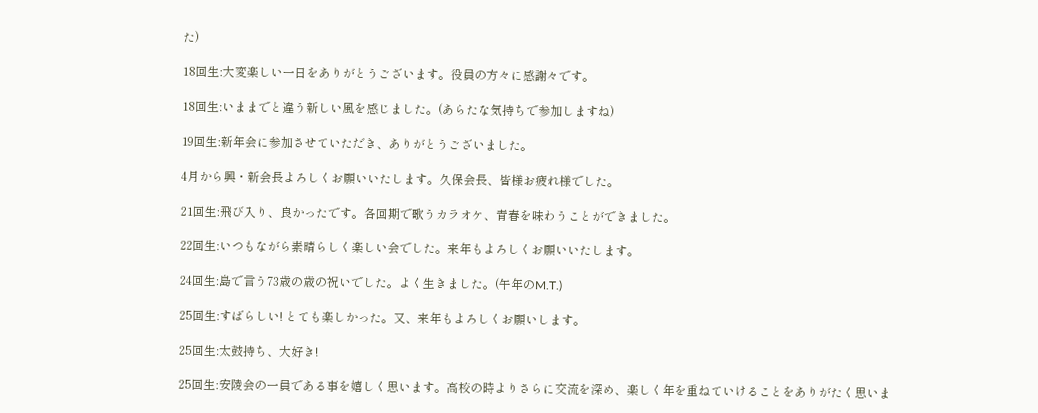た)

18回生:大変楽しい一日をありがとうございます。役員の方々に感謝々です。

18回生:いままでと違う新しい風を感じました。(あらたな気持ちで参加しますね)

19回生:新年会に参加させていただき、ありがとうございました。

4月から興・新会長よろしくお願いいたします。久保会長、皆様お疲れ様でした。

21回生:飛び入り、良かったです。各回期で歌うカラオケ、青春を味わうことができました。

22回生:いつもながら素晴らしく楽しい会でした。来年もよろしくお願いいたします。

24回生:島で言う73歳の歳の祝いでした。よく生きました。(午年のM.T.)

25回生:すばらしい! とても楽しかった。又、来年もよろしくお願いします。

25回生:太鼓持ち、大好き!

25回生:安陵会の一員である事を嬉しく思います。高校の時よりさらに交流を深め、楽しく年を重ねていけることをありがたく思いま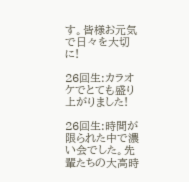す。皆様お元気で日々を大切に!

26回生:カラオケでとても盛り上がりました!

26回生:時間が限られた中で濃い会でした。先輩たちの大高時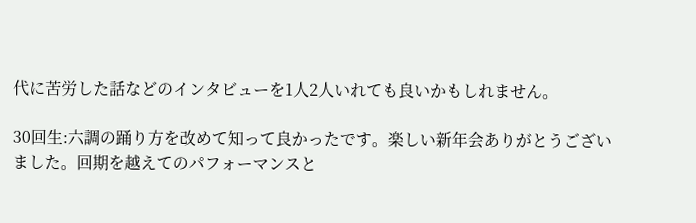代に苦労した話などのインタビューを1人2人いれても良いかもしれません。

30回生:六調の踊り方を改めて知って良かったです。楽しい新年会ありがとうございました。回期を越えてのパフォーマンスと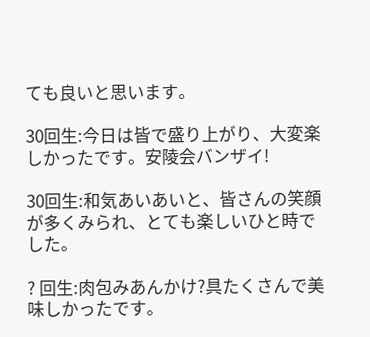ても良いと思います。

30回生:今日は皆で盛り上がり、大変楽しかったです。安陵会バンザイ!

30回生:和気あいあいと、皆さんの笑顔が多くみられ、とても楽しいひと時でした。

? 回生:肉包みあんかけ?具たくさんで美味しかったです。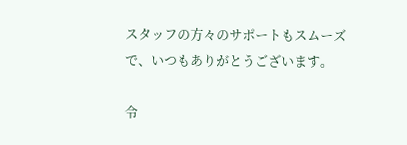スタッフの方々のサポートもスムーズで、いつもありがとうございます。

令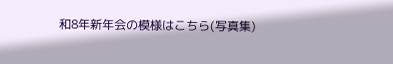和8年新年会の模様はこちら(写真集)